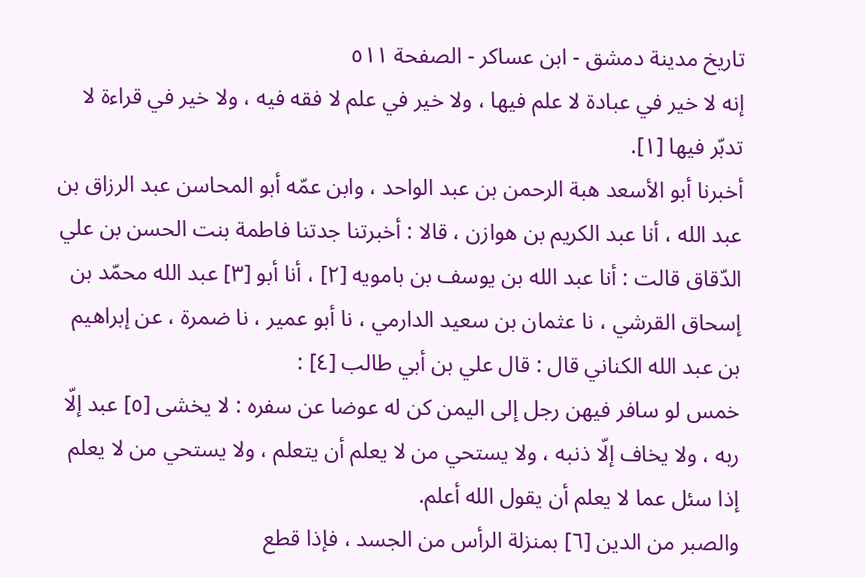تاريخ مدينة دمشق - ابن عساكر - الصفحة ٥١١
إنه لا خير في عبادة لا علم فيها ، ولا خير في علم لا فقه فيه ، ولا خير في قراءة لا تدبّر فيها [١].
أخبرنا أبو الأسعد هبة الرحمن بن عبد الواحد ، وابن عمّه أبو المحاسن عبد الرزاق بن عبد الله ، أنا عبد الكريم بن هوازن ، قالا : أخبرتنا جدتنا فاطمة بنت الحسن بن علي الدّقاق قالت : أنا عبد الله بن يوسف بن بامويه [٢] ، أنا أبو [٣] عبد الله محمّد بن إسحاق القرشي ، نا عثمان بن سعيد الدارمي ، نا أبو عمير ، نا ضمرة ، عن إبراهيم بن عبد الله الكناني قال : قال علي بن أبي طالب [٤] :
خمس لو سافر فيهن رجل إلى اليمن كن له عوضا عن سفره : لا يخشى [٥] عبد إلّا ربه ، ولا يخاف إلّا ذنبه ، ولا يستحي من لا يعلم أن يتعلم ، ولا يستحي من لا يعلم إذا سئل عما لا يعلم أن يقول الله أعلم.
والصبر من الدين [٦] بمنزلة الرأس من الجسد ، فإذا قطع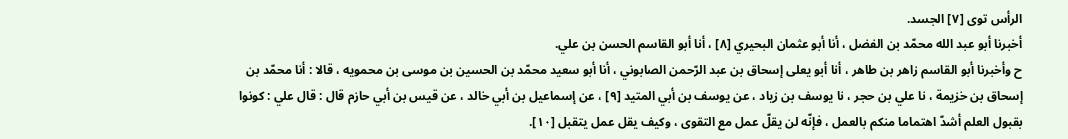الرأس توى [٧] الجسد.
أخبرنا أبو عبد الله محمّد بن الفضل ، أنا أبو عثمان البحيري [٨] ، أنا أبو القاسم الحسن بن علي.
ح وأخبرنا أبو القاسم زاهر بن طاهر ، أنا أبو يعلى إسحاق بن عبد الرّحمن الصابوني ، أنا أبو سعيد محمّد بن الحسين بن موسى بن محمويه ، قالا : أنا محمّد بن إسحاق بن خزيمة ، نا علي بن حجر ، نا يوسف بن زياد ، عن يوسف بن أبي المتيد [٩] ، عن إسماعيل بن أبي خالد ، عن قيس بن أبي حازم قال : قال علي : كونوا بقبول العلم أشدّ اهتماما منكم بالعمل ، فإنّه لن يقلّ عمل مع التقوى ، وكيف يقل عمل يتقبل [١٠].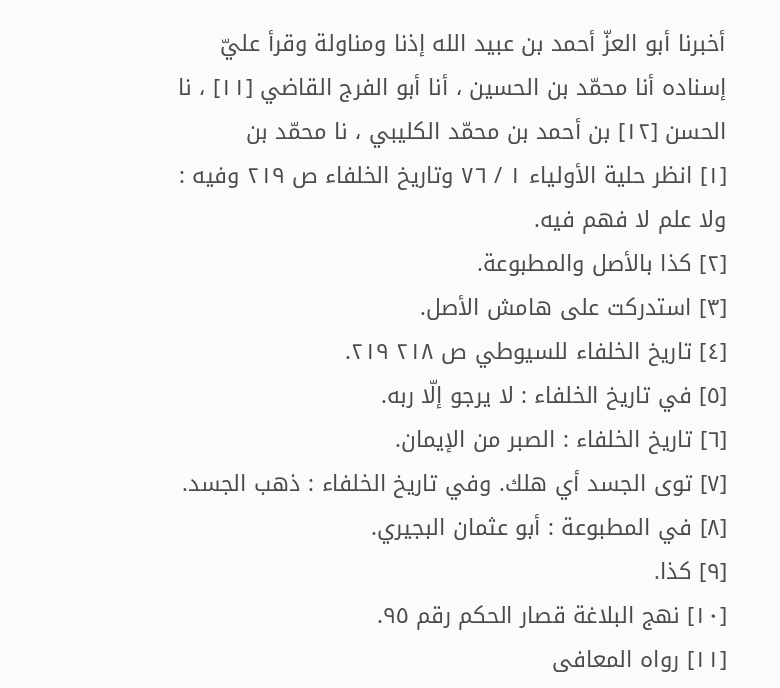أخبرنا أبو العزّ أحمد بن عبيد الله إذنا ومناولة وقرأ عليّ إسناده أنا محمّد بن الحسين ، أنا أبو الفرج القاضي [١١] ، نا الحسن [١٢] بن أحمد بن محمّد الكليبي ، نا محمّد بن
[١] انظر حلية الأولياء ١ / ٧٦ وتاريخ الخلفاء ص ٢١٩ وفيه : ولا علم لا فهم فيه.
[٢] كذا بالأصل والمطبوعة.
[٣] استدركت على هامش الأصل.
[٤] تاريخ الخلفاء للسيوطي ص ٢١٨ ٢١٩.
[٥] في تاريخ الخلفاء : لا يرجو إلّا ربه.
[٦] تاريخ الخلفاء : الصبر من الإيمان.
[٧] توى الجسد أي هلك. وفي تاريخ الخلفاء : ذهب الجسد.
[٨] في المطبوعة : أبو عثمان البجيري.
[٩] كذا.
[١٠] نهج البلاغة قصار الحكم رقم ٩٥.
[١١] رواه المعافى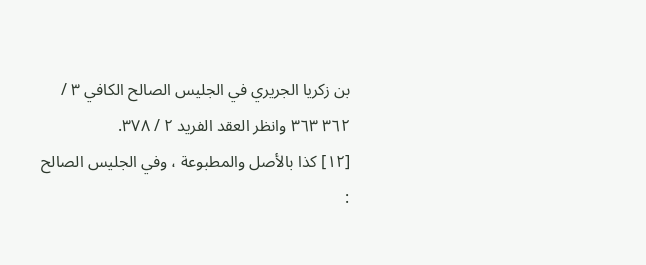بن زكريا الجريري في الجليس الصالح الكافي ٣ / ٣٦٢ ٣٦٣ وانظر العقد الفريد ٢ / ٣٧٨.
[١٢] كذا بالأصل والمطبوعة ، وفي الجليس الصالح :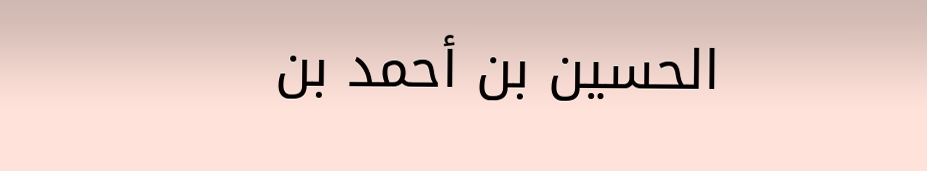الحسين بن أحمد بن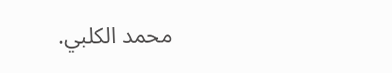محمد الكلبي.